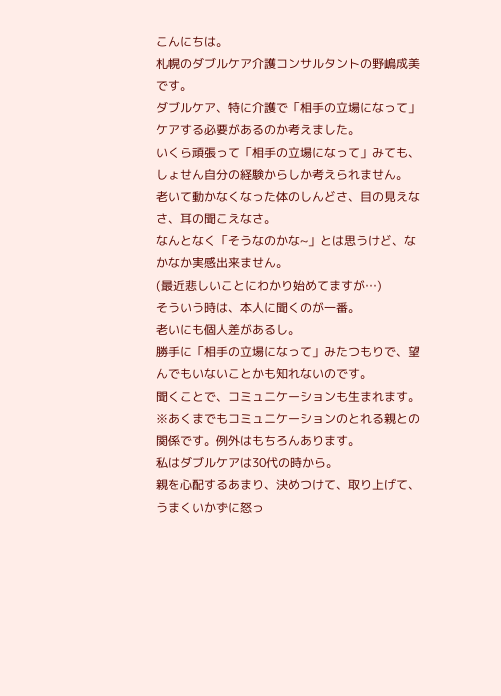こんにちは。
札幌のダブルケア介護コンサルタントの野嶋成美です。
ダブルケア、特に介護で「相手の立場になって」ケアする必要があるのか考えました。
いくら頑張って「相手の立場になって」みても、しょせん自分の経験からしか考えられません。
老いて動かなくなった体のしんどさ、目の見えなさ、耳の聞こえなさ。
なんとなく「そうなのかな~」とは思うけど、なかなか実感出来ません。
(最近悲しいことにわかり始めてますが…)
そういう時は、本人に聞くのが一番。
老いにも個人差があるし。
勝手に「相手の立場になって」みたつもりで、望んでもいないことかも知れないのです。
聞くことで、コミュニケーションも生まれます。
※あくまでもコミュニケーションのとれる親との関係です。例外はもちろんあります。
私はダブルケアは30代の時から。
親を心配するあまり、決めつけて、取り上げて、うまくいかずに怒っ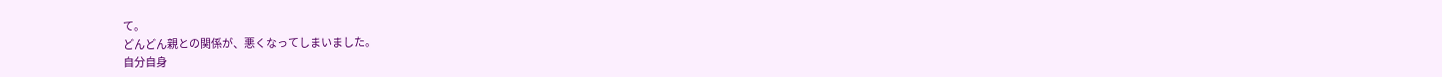て。
どんどん親との関係が、悪くなってしまいました。
自分自身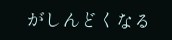がしんどくなる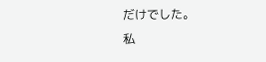だけでした。
私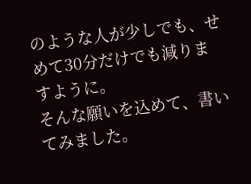のような人が少しでも、せめて30分だけでも減りますように。
そんな願いを込めて、書いてみました。